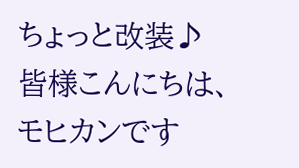ちょっと改装♪
皆様こんにちは、モヒカンです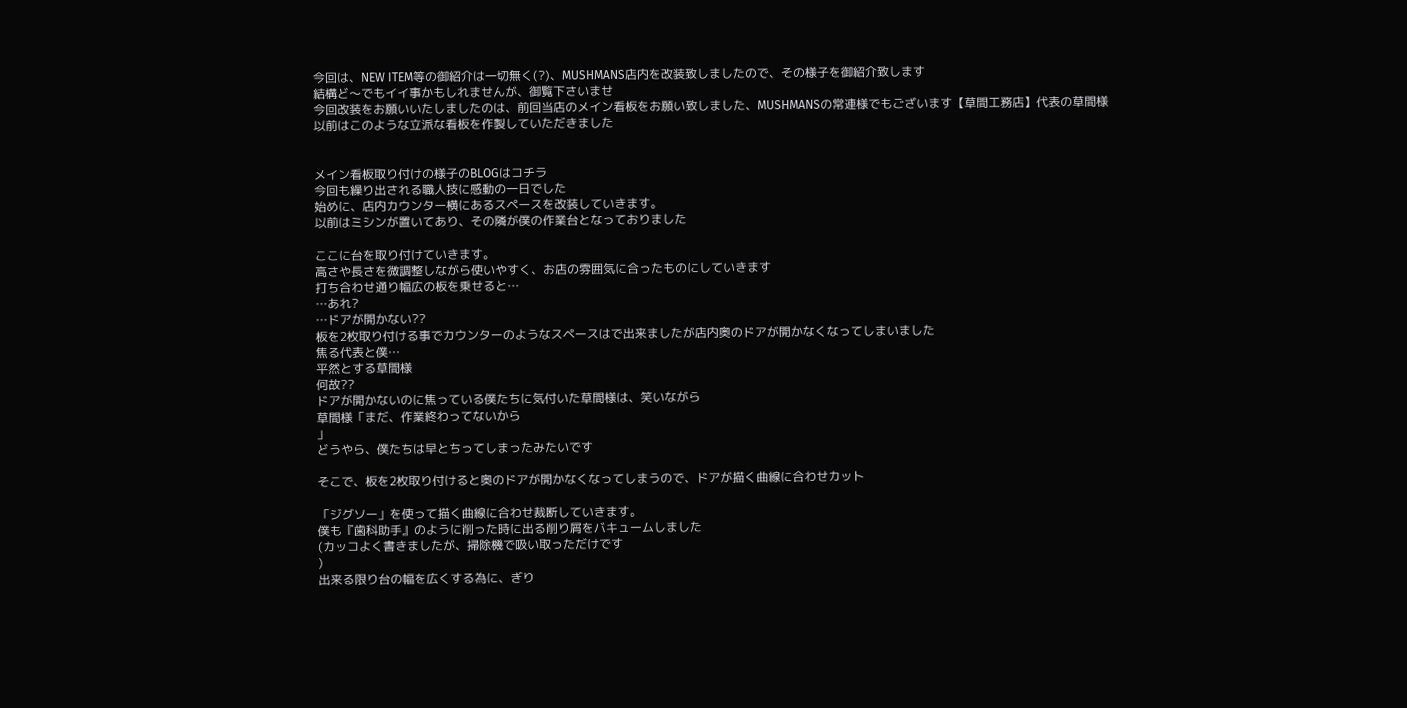今回は、NEW ITEM等の御紹介は一切無く(?)、MUSHMANS店内を改装致しましたので、その様子を御紹介致します
結構ど〜でもイイ事かもしれませんが、御覧下さいませ
今回改装をお願いいたしましたのは、前回当店のメイン看板をお願い致しました、MUSHMANSの常連様でもございます【草間工務店】代表の草間様
以前はこのような立派な看板を作製していただきました


メイン看板取り付けの様子のBLOGはコチラ
今回も繰り出される職人技に感動の一日でした
始めに、店内カウンター横にあるスペースを改装していきます。
以前はミシンが置いてあり、その隣が僕の作業台となっておりました

ここに台を取り付けていきます。
高さや長さを微調整しながら使いやすく、お店の雰囲気に合ったものにしていきます
打ち合わせ通り幅広の板を乗せると…
…あれ?
…ドアが開かない??
板を2枚取り付ける事でカウンターのようなスペースはで出来ましたが店内奥のドアが開かなくなってしまいました
焦る代表と僕…
平然とする草間様
何故??
ドアが開かないのに焦っている僕たちに気付いた草間様は、笑いながら
草間様「まだ、作業終わってないから
」
どうやら、僕たちは早とちってしまったみたいです

そこで、板を2枚取り付けると奥のドアが開かなくなってしまうので、ドアが描く曲線に合わせカット

「ジグソー」を使って描く曲線に合わせ裁断していきます。
僕も『歯科助手』のように削った時に出る削り屑をバキュームしました
(カッコよく書きましたが、掃除機で吸い取っただけです
)
出来る限り台の幅を広くする為に、ぎり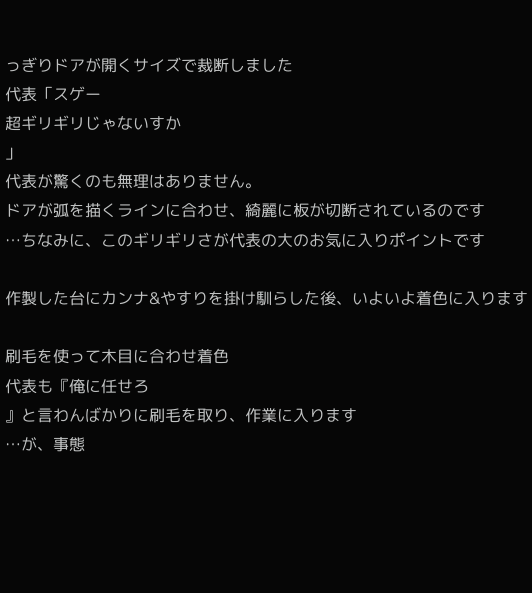っぎりドアが開くサイズで裁断しました
代表「スゲー
超ギリギリじゃないすか
」
代表が驚くのも無理はありません。
ドアが弧を描くラインに合わせ、綺麗に板が切断されているのです
…ちなみに、このギリギリさが代表の大のお気に入りポイントです

作製した台にカンナ&やすりを掛け馴らした後、いよいよ着色に入ります

刷毛を使って木目に合わせ着色
代表も『俺に任せろ
』と言わんばかりに刷毛を取り、作業に入ります
…が、事態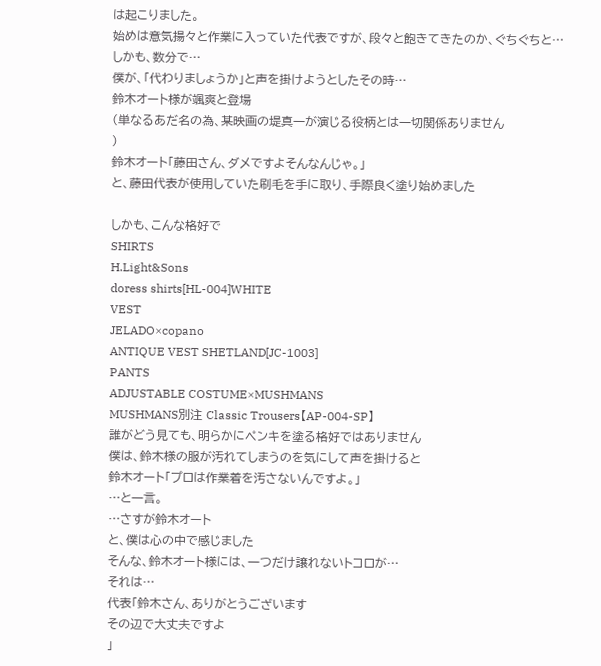は起こりました。
始めは意気揚々と作業に入っていた代表ですが、段々と飽きてきたのか、ぐちぐちと…
しかも、数分で…
僕が、「代わりましょうか」と声を掛けようとしたその時…
鈴木オート様が颯爽と登場
(単なるあだ名の為、某映画の堤真一が演じる役柄とは一切関係ありません
)
鈴木オート「藤田さん、ダメですよそんなんじゃ。」
と、藤田代表が使用していた刷毛を手に取り、手際良く塗り始めました

しかも、こんな格好で
SHIRTS
H.Light&Sons
doress shirts[HL-004]WHITE
VEST
JELADO×copano
ANTIQUE VEST SHETLAND[JC-1003]
PANTS
ADJUSTABLE COSTUME×MUSHMANS
MUSHMANS別注 Classic Trousers【AP-004-SP】
誰がどう見ても、明らかにペンキを塗る格好ではありません
僕は、鈴木様の服が汚れてしまうのを気にして声を掛けると
鈴木オート「プロは作業着を汚さないんですよ。」
…と一言。
…さすが鈴木オート
と、僕は心の中で感じました
そんな、鈴木オート様には、一つだけ譲れないトコロが…
それは…
代表「鈴木さん、ありがとうございます
その辺で大丈夫ですよ
」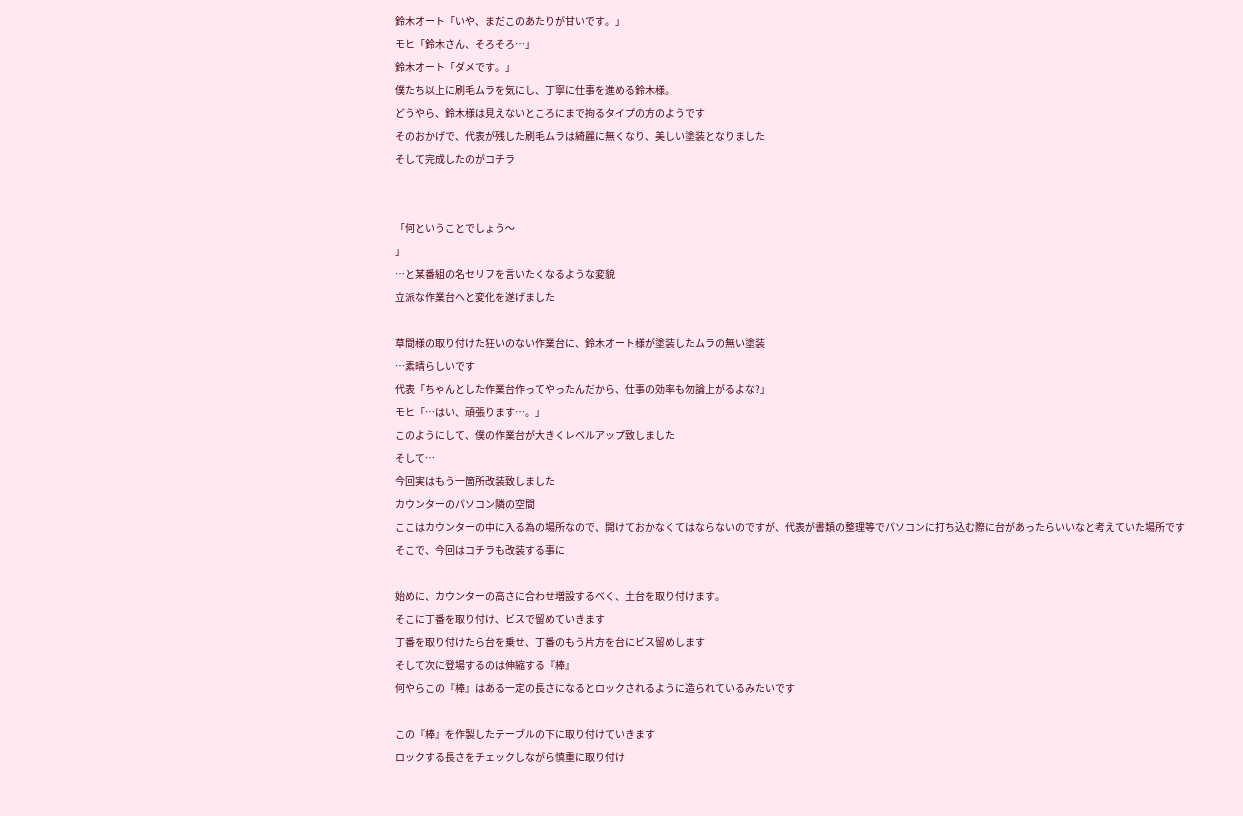鈴木オート「いや、まだこのあたりが甘いです。」
モヒ「鈴木さん、そろそろ…」
鈴木オート「ダメです。」
僕たち以上に刷毛ムラを気にし、丁寧に仕事を進める鈴木様。
どうやら、鈴木様は見えないところにまで拘るタイプの方のようです
そのおかげで、代表が残した刷毛ムラは綺麗に無くなり、美しい塗装となりました
そして完成したのがコチラ


「何ということでしょう〜
」
…と某番組の名セリフを言いたくなるような変貌
立派な作業台へと変化を遂げました

草間様の取り付けた狂いのない作業台に、鈴木オート様が塗装したムラの無い塗装
…素晴らしいです
代表「ちゃんとした作業台作ってやったんだから、仕事の効率も勿論上がるよな?」
モヒ「…はい、頑張ります…。」
このようにして、僕の作業台が大きくレベルアップ致しました
そして…
今回実はもう一箇所改装致しました
カウンターのパソコン隣の空間
ここはカウンターの中に入る為の場所なので、開けておかなくてはならないのですが、代表が書類の整理等でパソコンに打ち込む際に台があったらいいなと考えていた場所です
そこで、今回はコチラも改装する事に

始めに、カウンターの高さに合わせ増設するべく、土台を取り付けます。
そこに丁番を取り付け、ビスで留めていきます
丁番を取り付けたら台を乗せ、丁番のもう片方を台にビス留めします
そして次に登場するのは伸縮する『棒』
何やらこの『棒』はある一定の長さになるとロックされるように造られているみたいです

この『棒』を作製したテーブルの下に取り付けていきます
ロックする長さをチェックしながら慎重に取り付け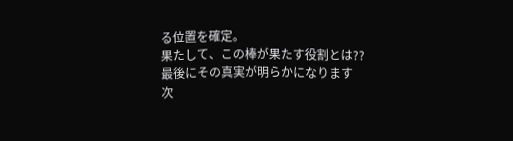る位置を確定。
果たして、この棒が果たす役割とは??
最後にその真実が明らかになります
次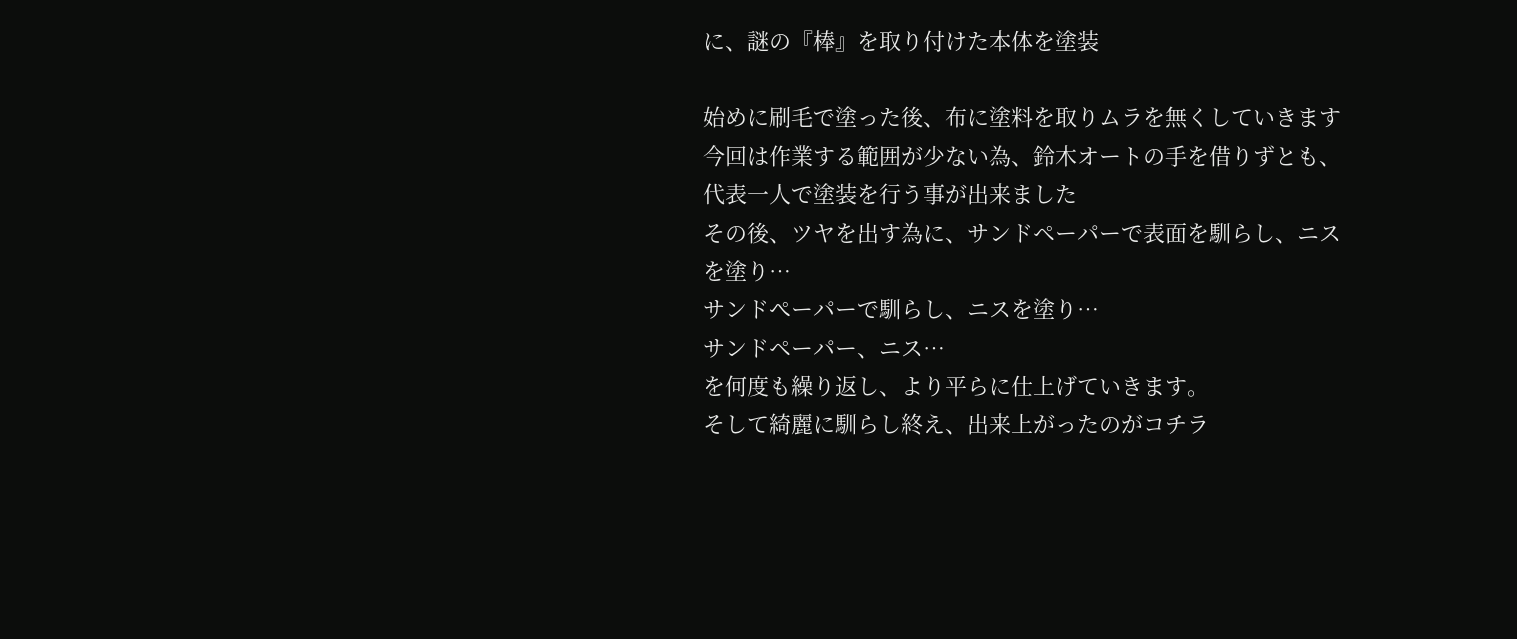に、謎の『棒』を取り付けた本体を塗装

始めに刷毛で塗った後、布に塗料を取りムラを無くしていきます
今回は作業する範囲が少ない為、鈴木オートの手を借りずとも、代表一人で塗装を行う事が出来ました
その後、ツヤを出す為に、サンドペーパーで表面を馴らし、ニスを塗り…
サンドぺーパーで馴らし、ニスを塗り…
サンドペーパー、ニス…
を何度も繰り返し、より平らに仕上げていきます。
そして綺麗に馴らし終え、出来上がったのがコチラ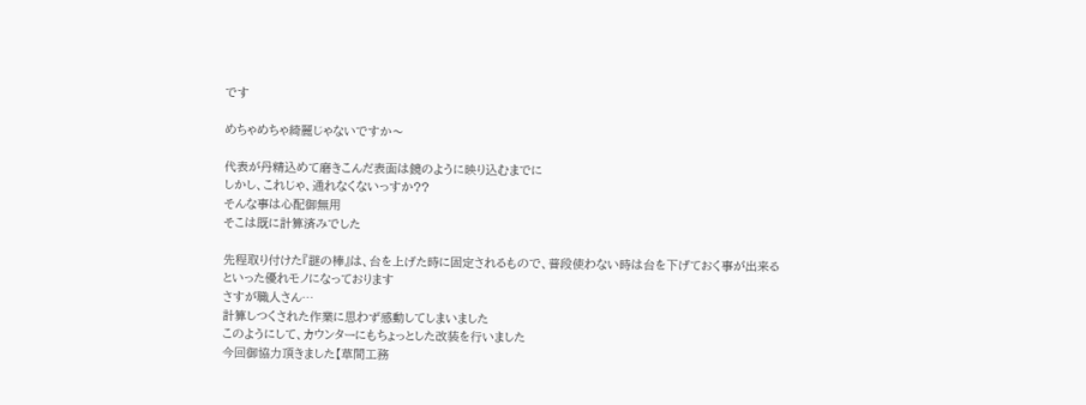です

めちゃめちゃ綺麗じゃないですか〜

代表が丹精込めて磨きこんだ表面は鏡のように映り込むまでに
しかし、これじゃ、通れなくないっすか??
そんな事は心配御無用
そこは既に計算済みでした

先程取り付けた『謎の棒』は、台を上げた時に固定されるもので、普段使わない時は台を下げておく事が出来るといった優れモノになっております
さすが職人さん…
計算しつくされた作業に思わず感動してしまいました
このようにして、カウンターにもちょっとした改装を行いました
今回御協力頂きました【草間工務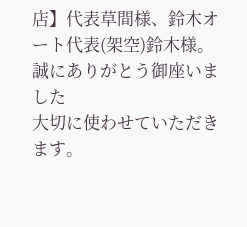店】代表草間様、鈴木オート代表(架空)鈴木様。
誠にありがとう御座いました
大切に使わせていただきます。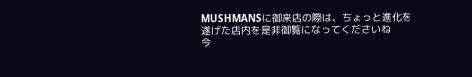MUSHMANSに御来店の際は、ちょっと進化を遂げた店内を是非御覧になってくださいね
今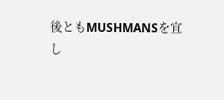後ともMUSHMANSを宜し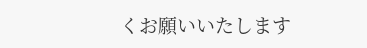くお願いいたします